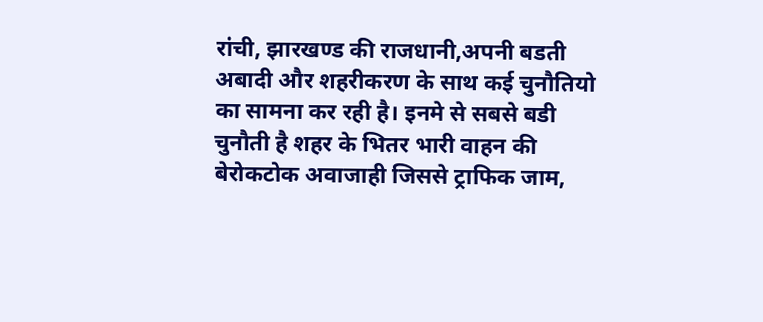रांची, झारखण्ड की राजधानी,अपनी बडती अबादी और शहरीकरण के साथ कई चुनौतियो का सामना कर रही है। इनमे से सबसे बडी चुनौती है शहर के भितर भारी वाहन की बेरोकटोक अवाजाही जिससे ट्राफिक जाम,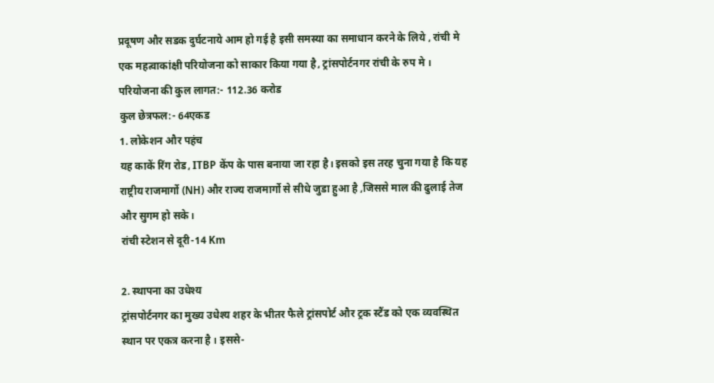प्रदूषण और सडक दुर्घटनाये आम हो गई है इसी समस्या का समाधान करने के लिये , रांची मे एक महत्वाकांक्षी परियोजना को साकार किया गया है, ट्रांसपोर्टनगर रांची के रुप मे ।
परियोजना की कुल लागत:- 112.36 करोड
कुल छेत्रफल:- 64एकड
1. लोकेशन और पहंच
यह काकें रिंग रोड, ITBP केंप के पास बनाया जा रहा है। इसको इस तरह चुना गया है कि यह राष्ट्रीय राजमार्गो (NH) और राज्य राजमार्गो से सीधे जुडा हुआ है ,जिससे माल की ढुलाई तेज और सुगम हो सके।
रांची स्टेशन से दूरी-14 Km

2. स्थापना का उधेश्य
ट्रांसपोर्टनगर का मुख्य उधेश्य शहर के भीतर फैले ट्रांसपोर्ट और ट्रक स्टैंड को एक व्यवस्थित स्थान पर एकत्र करना है । इससे-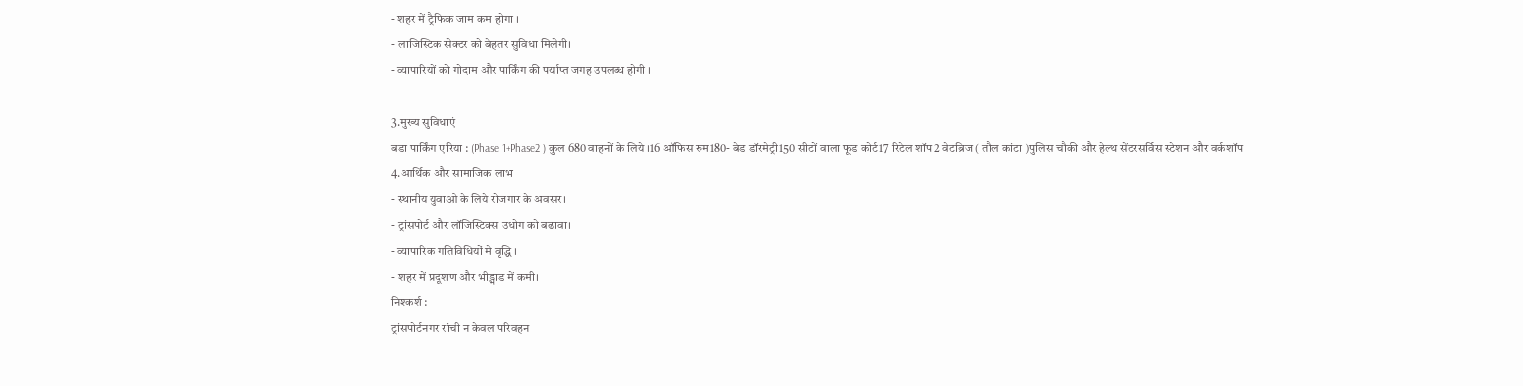- शहर में ट्रैफिक जाम कम होगा ।
- लाजिस्टिक सेक्टर को बेहतर सुविधा मिलेगी।
- व्यापारियों को गोदाम और पार्किंग की पर्याप्त जगह उपलब्ध होगी ।

3.मुख्य सुविधाएं
बडा पार्किंग एरिया : (Phase 1+Phase2 ) कुल 680 वाहनों के लिये ।16 ऑफिस रुम180- बेड डॉरमेट्री150 सीटों वाला फूड कोर्ट17 रिटेल शॉप2 वेटब्रिज ( तौल कांटा )पुलिस चौकी और हेल्थ सेंटरसर्विस स्टेशन और वर्कशॉप
4.आर्थिक और सामाजिक लाभ
- स्थानीय युवाओ के लिये रोजगार के अवसर।
- ट्रांसपोर्ट और लॉजिस्टिक्स उधोग को बढावा।
- व्यापारिक गतिविधियों मे वृद्धि ।
- शहर में प्रदूशण और भीड्भाड में कमी।
निश्कर्श :
ट्रांसपोर्टनगर रांची न केवल परिवहन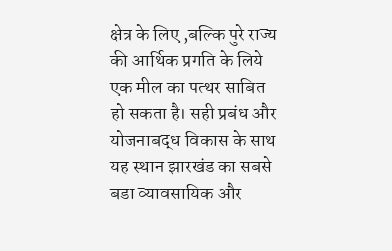क्षेत्र के लिए ,बल्कि पुरे राज्य की आर्थिक प्रगति के लिये एक मील का पत्थर साबित हो सकता है। सही प्रबंध और योजनाबद्ध विकास के साथ यह स्थान झारखंड का सबसे बडा व्यावसायिक और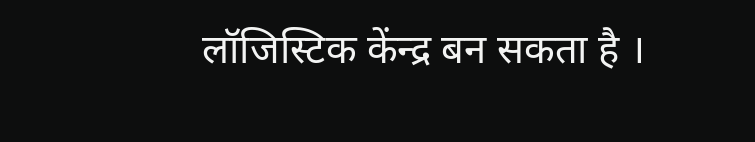लॉजिस्टिक केंन्द्र बन सकता है ।